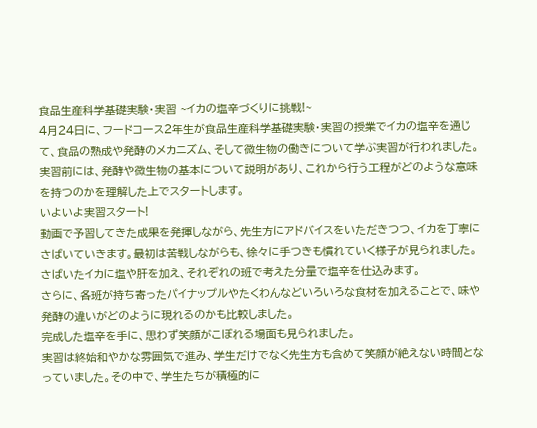食品生産科学基礎実験・実習 ~イカの塩辛づくりに挑戦!~
4月24日に、フードコース2年生が食品生産科学基礎実験・実習の授業でイカの塩辛を通じて、食品の熟成や発酵のメカニズム、そして微生物の働きについて学ぶ実習が行われました。
実習前には、発酵や微生物の基本について説明があり、これから行う工程がどのような意味を持つのかを理解した上でスタートします。
いよいよ実習スタート!
動画で予習してきた成果を発揮しながら、先生方にアドバイスをいただきつつ、イカを丁寧にさばいていきます。最初は苦戦しながらも、徐々に手つきも慣れていく様子が見られました。
さばいたイカに塩や肝を加え、それぞれの班で考えた分量で塩辛を仕込みます。
さらに、各班が持ち寄ったパイナップルやたくわんなどいろいろな食材を加えることで、味や発酵の違いがどのように現れるのかも比較しました。
完成した塩辛を手に、思わず笑顔がこぼれる場面も見られました。
実習は終始和やかな雰囲気で進み、学生だけでなく先生方も含めて笑顔が絶えない時間となっていました。その中で、学生たちが積極的に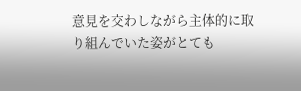意見を交わしながら主体的に取り組んでいた姿がとても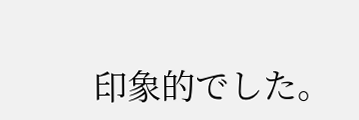印象的でした。